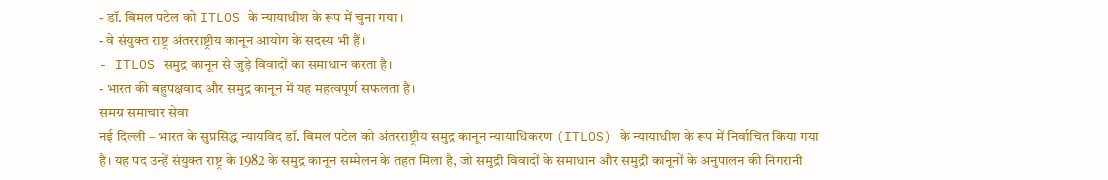- डॉ. बिमल पटेल को ITLOS के न्यायाधीश के रूप में चुना गया।
- वे संयुक्त राष्ट्र अंतरराष्ट्रीय कानून आयोग के सदस्य भी हैं।
- ITLOS समुद्र कानून से जुड़े विवादों का समाधान करता है।
- भारत की बहुपक्षवाद और समुद्र कानून में यह महत्वपूर्ण सफलता है।
समग्र समाचार सेवा
नई दिल्ली – भारत के सुप्रसिद्ध न्यायविद डॉ. बिमल पटेल को अंतरराष्ट्रीय समुद्र कानून न्यायाधिकरण (ITLOS) के न्यायाधीश के रूप में निर्वाचित किया गया है। यह पद उन्हें संयुक्त राष्ट्र के 1982 के समुद्र कानून सम्मेलन के तहत मिला है, जो समुद्री विवादों के समाधान और समुद्री कानूनों के अनुपालन की निगरानी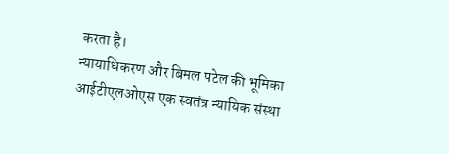करता है।
न्यायाधिकरण और बिमल पटेल की भूमिका
आईटीएलओएस एक स्वतंत्र न्यायिक संस्था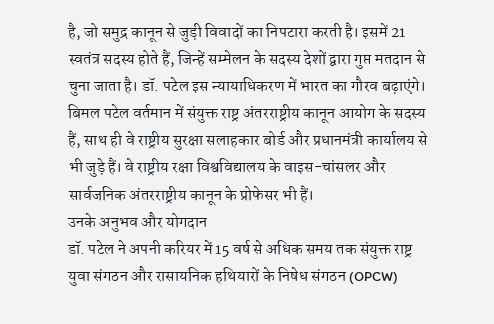है, जो समुद्र कानून से जुड़ी विवादों का निपटारा करती है। इसमें 21 स्वतंत्र सदस्य होते हैं, जिन्हें सम्मेलन के सदस्य देशों द्वारा गुप्त मतदान से चुना जाता है। डॉ. पटेल इस न्यायाधिकरण में भारत का गौरव बढ़ाएंगे।
बिमल पटेल वर्तमान में संयुक्त राष्ट्र अंतरराष्ट्रीय कानून आयोग के सदस्य हैं, साथ ही वे राष्ट्रीय सुरक्षा सलाहकार बोर्ड और प्रधानमंत्री कार्यालय से भी जुड़े हैं। वे राष्ट्रीय रक्षा विश्वविद्यालय के वाइस-चांसलर और सार्वजनिक अंतरराष्ट्रीय कानून के प्रोफेसर भी हैं।
उनके अनुभव और योगदान
डॉ. पटेल ने अपनी करियर में 15 वर्ष से अधिक समय तक संयुक्त राष्ट्र युवा संगठन और रासायनिक हथियारों के निषेध संगठन (OPCW)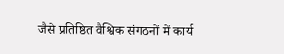जैसे प्रतिष्ठित वैश्विक संगठनों में कार्य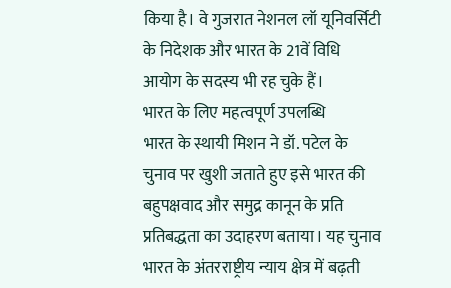किया है। वे गुजरात नेशनल लॉ यूनिवर्सिटी के निदेशक और भारत के 21वें विधि आयोग के सदस्य भी रह चुके हैं।
भारत के लिए महत्वपूर्ण उपलब्धि
भारत के स्थायी मिशन ने डॉ. पटेल के चुनाव पर खुशी जताते हुए इसे भारत की बहुपक्षवाद और समुद्र कानून के प्रति प्रतिबद्धता का उदाहरण बताया। यह चुनाव भारत के अंतरराष्ट्रीय न्याय क्षेत्र में बढ़ती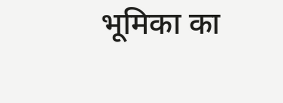भूमिका का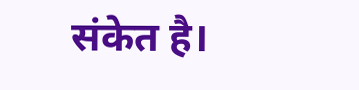संकेत है।